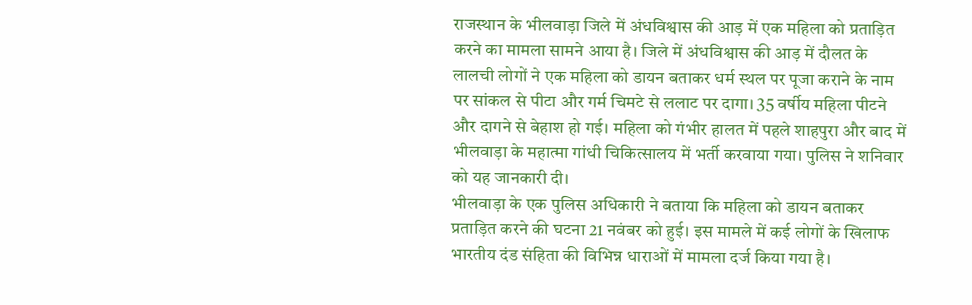राजस्थान के भीलवाड़ा जिले में अंधविश्वास की आड़ में एक महिला को प्रताड़ित करने का मामला सामने आया है। जिले में अंधविश्वास की आड़ में दौलत के लालची लोगों ने एक महिला को डायन बताकर धर्म स्थल पर पूजा कराने के नाम पर सांकल से पीटा और गर्म चिमटे से ललाट पर दागा। 35 वर्षीय महिला पीटने और दागने से बेहाश हो गई। महिला को गंभीर हालत में पहले शाहपुरा और बाद में भीलवाड़ा के महात्मा गांधी चिकित्सालय में भर्ती करवाया गया। पुलिस ने शनिवार को यह जानकारी दी।
भीलवाड़ा के एक पुलिस अधिकारी ने बताया कि महिला को डायन बताकर प्रताड़ित करने की घटना 21 नवंबर को हुई। इस मामले में कई लोगों के खिलाफ भारतीय दंड संहिता की विभिन्न धाराओं में मामला दर्ज किया गया है।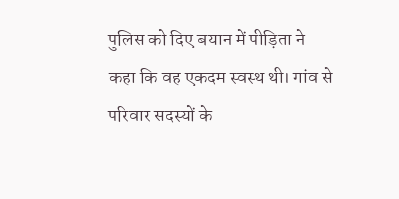पुलिस को दिए बयान में पीड़िता ने कहा कि वह एकदम स्वस्थ थी। गांव से परिवार सदस्यों के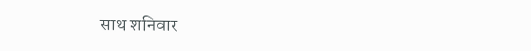साथ शनिवार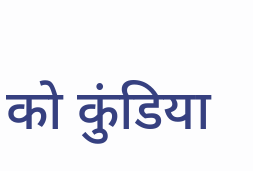को कुंडिया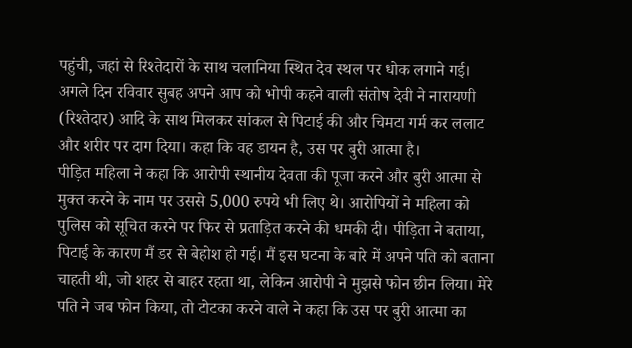पहुंची, जहां से रिश्तेदारों के साथ चलानिया स्थित देव स्थल पर धोक लगाने गई। अगले दिन रविवार सुबह अपने आप को भोपी कहने वाली संतोष देवी ने नारायणी (रिश्तेदार) आदि के साथ मिलकर सांकल से पिटाई की और चिमटा गर्म कर ललाट और शरीर पर दाग दिया। कहा कि वह डायन है, उस पर बुरी आत्मा है।
पीड़ित महिला ने कहा कि आरोपी स्थानीय देवता की पूजा करने और बुरी आत्मा से मुक्त करने के नाम पर उससे 5,000 रुपये भी लिए थे। आरोपियों ने महिला को पुलिस को सूचित करने पर फिर से प्रताड़ित करने की धमकी दी। पीड़िता ने बताया, पिटाई के कारण मैं डर से बेहोश हो गई। मैं इस घटना के बारे में अपने पति को बताना चाहती थी, जो शहर से बाहर रहता था, लेकिन आरोपी ने मुझसे फोन छीन लिया। मेरे पति ने जब फोन किया, तो टोटका करने वाले ने कहा कि उस पर बुरी आत्मा का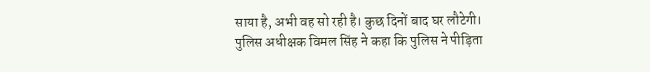साया है, अभी वह सो रही है। कुछ दिनों बाद घर लौटेगी।
पुलिस अधीक्षक विमल सिंह ने कहा कि पुलिस ने पीड़िता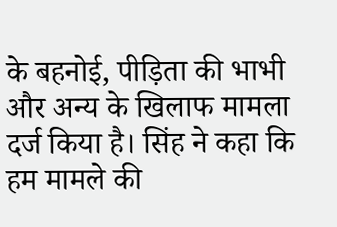के बहनोई, पीड़िता की भाभी और अन्य के खिलाफ मामला दर्ज किया है। सिंह ने कहा कि हम मामले की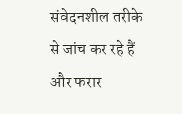संवेदनशील तरीके से जांच कर रहे हैं और फरार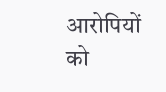आरोपियों को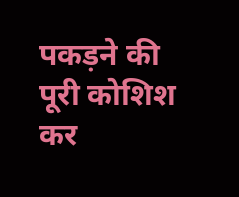पकड़ने की पूरी कोशिश कर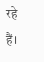रहे हैं।